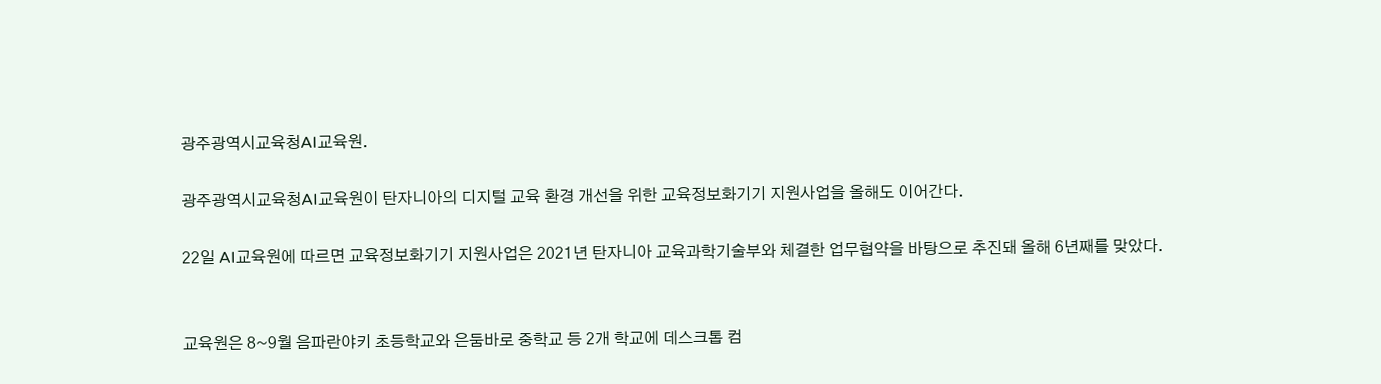광주광역시교육청AI교육원.

광주광역시교육청AI교육원이 탄자니아의 디지털 교육 환경 개선을 위한 교육정보화기기 지원사업을 올해도 이어간다.

22일 AI교육원에 따르면 교육정보화기기 지원사업은 2021년 탄자니아 교육과학기술부와 체결한 업무협약을 바탕으로 추진돼 올해 6년째를 맞았다.


교육원은 8~9월 음파란야키 초등학교와 은둠바로 중학교 등 2개 학교에 데스크톱 컴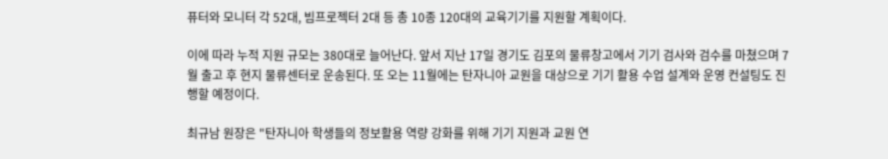퓨터와 모니터 각 52대, 빔프로젝터 2대 등 총 10종 120대의 교육기기를 지원할 계획이다.

이에 따라 누적 지원 규모는 380대로 늘어난다. 앞서 지난 17일 경기도 김포의 물류창고에서 기기 검사와 검수를 마쳤으며 7월 출고 후 현지 물류센터로 운송된다. 또 오는 11월에는 탄자니아 교원을 대상으로 기기 활용 수업 설계와 운영 컨설팅도 진행할 예정이다.

최규남 원장은 "탄자니아 학생들의 정보활용 역량 강화를 위해 기기 지원과 교원 연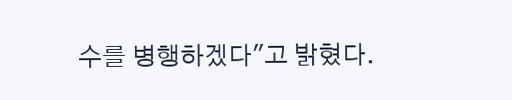수를 병행하겠다"고 밝혔다.